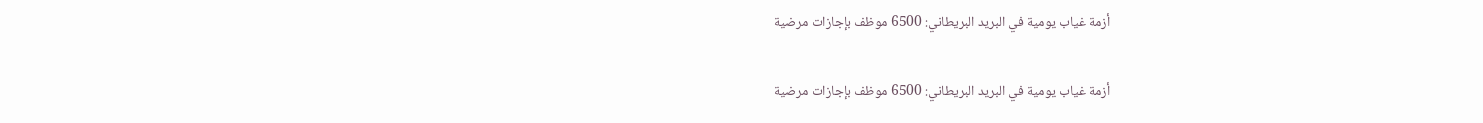أزمة غياب يومية في البريد البريطاني: 6500 موظف بإجازات مرضية

أزمة غياب يومية في البريد البريطاني: 6500 موظف بإجازات مرضية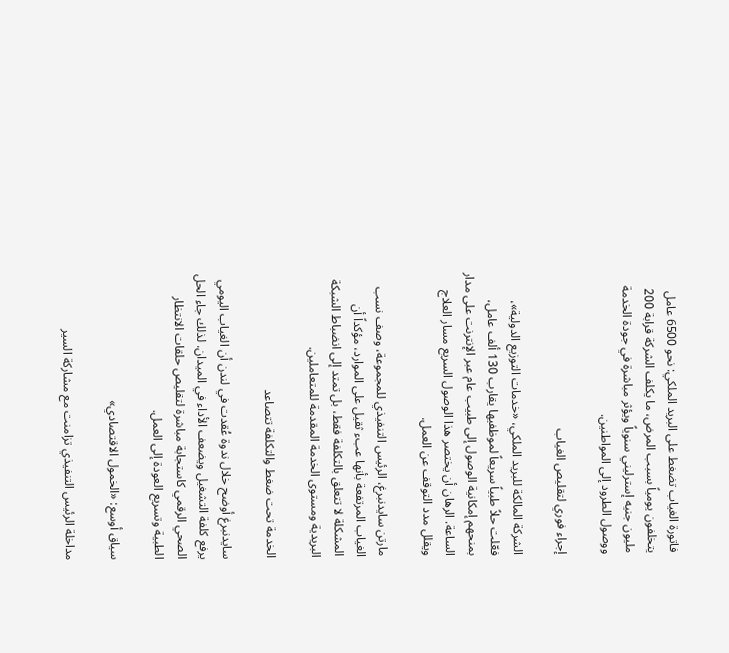فاتورة الغياب تضغط على البريد الملكي: نحو 6500 عامل يتخلفون يومياً بسبب المرض، ما يكلف الشركة قرابة 200 مليون جنيه إسترليني سنوياً ويؤثر مباشرة في جودة الخدمة ووصول الطرود إلى المواطنين.

إجراء فوري لتقليص الغياب

الشركة المالكة للبريد الملكي، «خدمات التوزيع الدولية»، فعّلت حلاً طبياً سريعاً لموظفيها يقارب 130 ألف عامل، بمنحهم إمكانية الوصول إلى طبيب عام عبر الإنترنت على مدار الساعة. الرهان أن يختصر هذا الوصول السريع مسار العلاج ويقلل مدد التوقف عن العمل.

مارتن سايدنبرغ، الرئيس التنفيذي للمجموعة، وصف نسب الغياب المرتفعة بأنها عبء ثقيل على الموارد، مؤكداً أن المشكلة لا تتعلق بالتكلفة فقط، بل تمتد إلى انضباط الشبكة البريدية ومستوى الخدمة المقدمة للمتعاملين.

الخدمة تحت ضغط والتكلفة تتصاعد

سايدنبرغ أوضح خلال ندوة عُقدت في لندن أن الغياب اليومي يرفع كلفة التشغيل ويضعف الأداء في الميدان. لذلك جاء الحل الصحي الرقمي كاستجابة مباشرة لتقليص حلقات الانتظار الطبية وتسريع العودة إلى العمل.

سياق أوسع: «الخمول الاقتصادي»

مداخلة الرئيس التنفيذي تزامنت مع مشاركة السير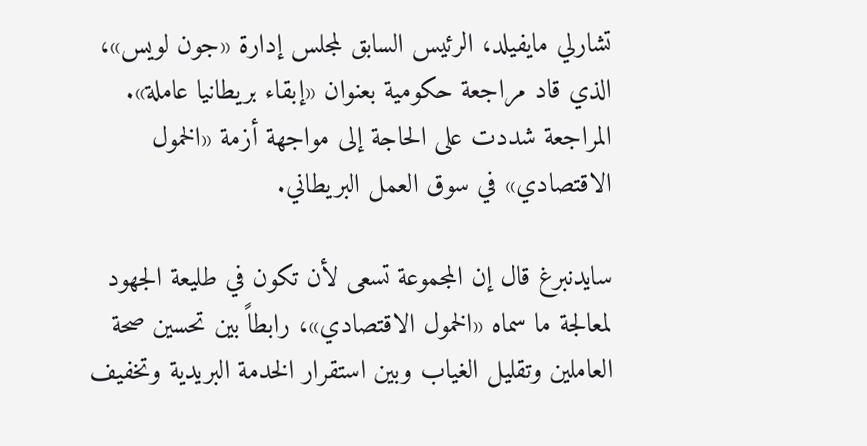تشارلي مايفيلد، الرئيس السابق لمجلس إدارة «جون لويس»، الذي قاد مراجعة حكومية بعنوان «إبقاء بريطانيا عاملة». المراجعة شددت على الحاجة إلى مواجهة أزمة «الخمول الاقتصادي» في سوق العمل البريطاني.

سايدنبرغ قال إن المجموعة تسعى لأن تكون في طليعة الجهود لمعالجة ما سماه «الخمول الاقتصادي»، رابطاً بين تحسين صحة العاملين وتقليل الغياب وبين استقرار الخدمة البريدية وتخفيف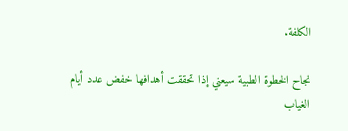الكلفة.

نجاح الخطوة الطبية سيعني إذا تحققت أهدافها خفض عدد أيام الغياب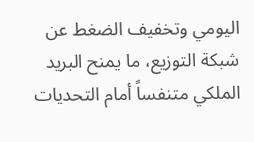اليومي وتخفيف الضغط عن شبكة التوزيع، ما يمنح البريد الملكي متنفساً أمام التحديات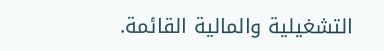التشغيلية والمالية القائمة.